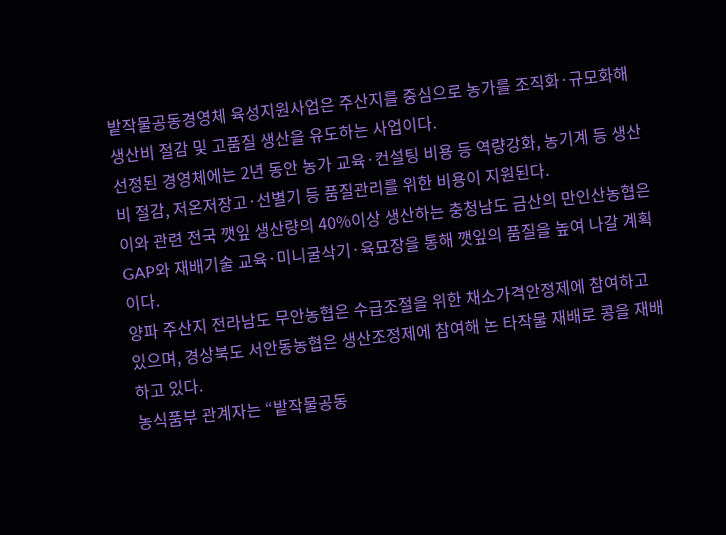밭작물공동경영체 육성지원사업은 주산지를 중심으로 농가를 조직화·규모화해 생산비 절감 및 고품질 생산을 유도하는 사업이다.
선정된 경영체에는 2년 동안 농가 교육·컨설팅 비용 등 역량강화, 농기계 등 생산비 절감, 저온저장고·선별기 등 품질관리를 위한 비용이 지원된다.
이와 관련 전국 깻잎 생산량의 40%이상 생산하는 충청남도 금산의 만인산농협은 GAP와 재배기술 교육·미니굴삭기·육묘장을 통해 깻잎의 품질을 높여 나갈 계획이다.
양파 주산지 전라남도 무안농협은 수급조절을 위한 채소가격안정제에 참여하고 있으며, 경상북도 서안동농협은 생산조정제에 참여해 논 타작물 재배로 콩을 재배하고 있다.
농식품부 관계자는 “밭작물공동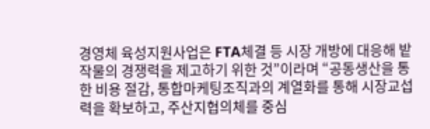경영체 육성지원사업은 FTA체결 등 시장 개방에 대응해 밭작물의 경쟁력을 제고하기 위한 것”이라며 “공동생산을 통한 비용 절감, 통합마케팅조직과의 계열화를 통해 시장교섭력을 확보하고, 주산지협의체를 중심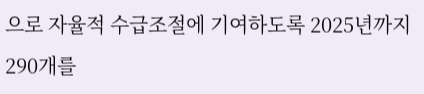으로 자율적 수급조절에 기여하도록 2025년까지 290개를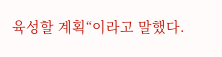육성할 계획“이라고 말했다.